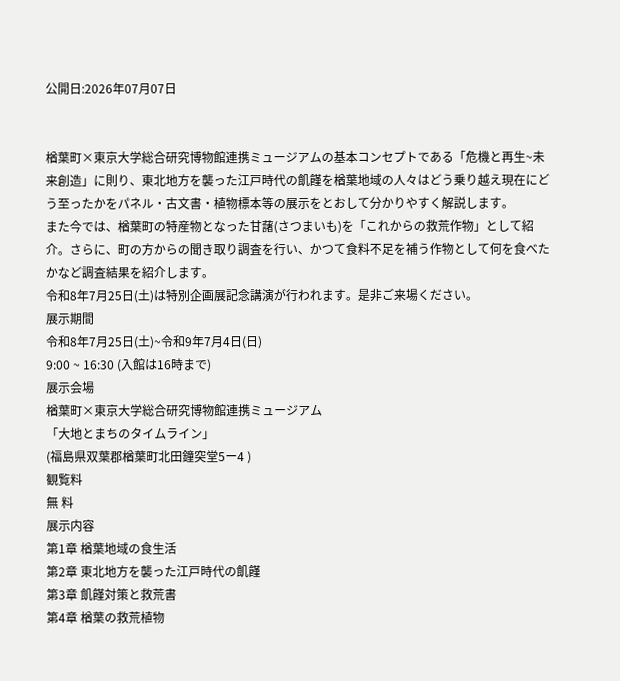公開日:2026年07月07日


楢葉町×東京大学総合研究博物館連携ミュージアムの基本コンセプトである「危機と再生~未来創造」に則り、東北地方を襲った江戸時代の飢饉を楢葉地域の人々はどう乗り越え現在にどう至ったかをパネル・古文書・植物標本等の展示をとおして分かりやすく解説します。
また今では、楢葉町の特産物となった甘藷(さつまいも)を「これからの救荒作物」として紹介。さらに、町の方からの聞き取り調査を行い、かつて食料不足を補う作物として何を食べたかなど調査結果を紹介します。
令和8年7月25日(土)は特別企画展記念講演が行われます。是非ご来場ください。
展示期間
令和8年7月25日(土)~令和9年7月4日(日)
9:00 ~ 16:30 (入館は16時まで)
展示会場
楢葉町×東京大学総合研究博物館連携ミュージアム
「大地とまちのタイムライン」
(福島県双葉郡楢葉町北田鐘突堂5ー4 )
観覧料
無 料
展示内容
第1章 楢葉地域の食生活
第2章 東北地方を襲った江戸時代の飢饉
第3章 飢饉対策と救荒書
第4章 楢葉の救荒植物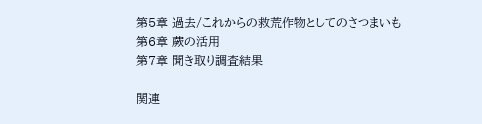第5章 過去/これからの救荒作物としてのさつまいも
第6章 蕨の活用
第7章 聞き取り調査結果

関連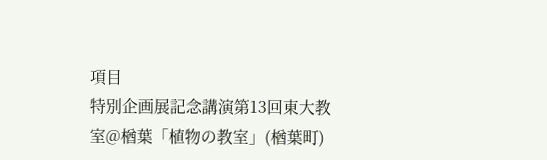項目
特別企画展記念講演第13回東大教室@楢葉「植物の教室」(楢葉町)